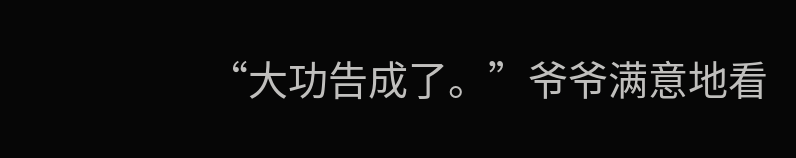“大功告成了。”爷爷满意地看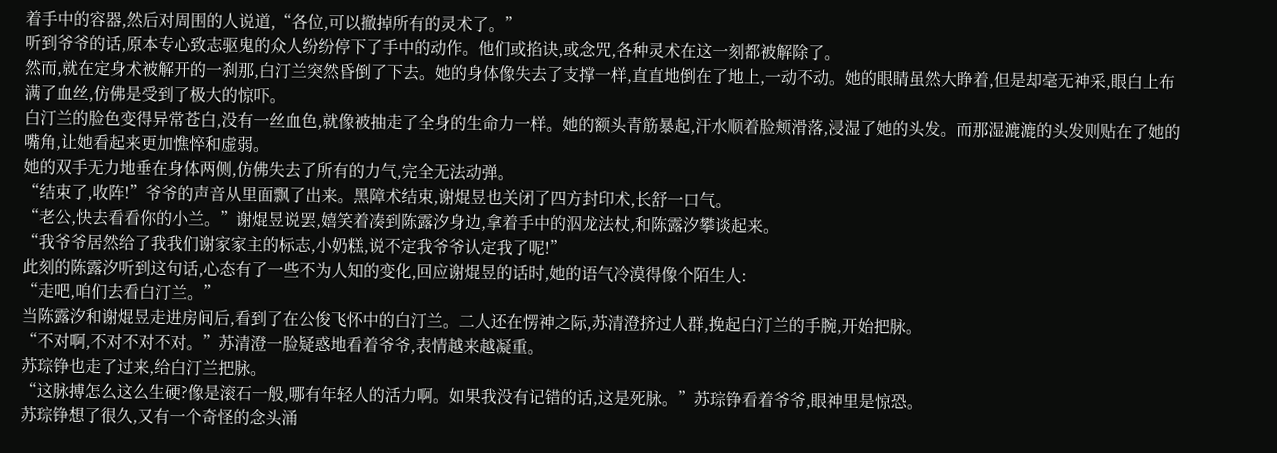着手中的容器,然后对周围的人说道,“各位,可以撤掉所有的灵术了。”
听到爷爷的话,原本专心致志驱鬼的众人纷纷停下了手中的动作。他们或掐诀,或念咒,各种灵术在这一刻都被解除了。
然而,就在定身术被解开的一刹那,白汀兰突然昏倒了下去。她的身体像失去了支撑一样,直直地倒在了地上,一动不动。她的眼睛虽然大睁着,但是却毫无神采,眼白上布满了血丝,仿佛是受到了极大的惊吓。
白汀兰的脸色变得异常苍白,没有一丝血色,就像被抽走了全身的生命力一样。她的额头青筋暴起,汗水顺着脸颊滑落,浸湿了她的头发。而那湿漉漉的头发则贴在了她的嘴角,让她看起来更加憔悴和虚弱。
她的双手无力地垂在身体两侧,仿佛失去了所有的力气,完全无法动弹。
“结束了,收阵!”爷爷的声音从里面飘了出来。黑障术结束,谢焜昱也关闭了四方封印术,长舒一口气。
“老公,快去看看你的小兰。”谢焜昱说罢,嬉笑着凑到陈露汐身边,拿着手中的泅龙法杖,和陈露汐攀谈起来。
“我爷爷居然给了我我们谢家家主的标志,小奶糕,说不定我爷爷认定我了呢!”
此刻的陈露汐听到这句话,心态有了一些不为人知的变化,回应谢焜昱的话时,她的语气冷漠得像个陌生人:
“走吧,咱们去看白汀兰。”
当陈露汐和谢焜昱走进房间后,看到了在公俊飞怀中的白汀兰。二人还在愣神之际,苏清澄挤过人群,挽起白汀兰的手腕,开始把脉。
“不对啊,不对不对不对。”苏清澄一脸疑惑地看着爷爷,表情越来越凝重。
苏琮铮也走了过来,给白汀兰把脉。
“这脉搏怎么这么生硬?像是滚石一般,哪有年轻人的活力啊。如果我没有记错的话,这是死脉。”苏琮铮看着爷爷,眼神里是惊恐。
苏琮铮想了很久,又有一个奇怪的念头涌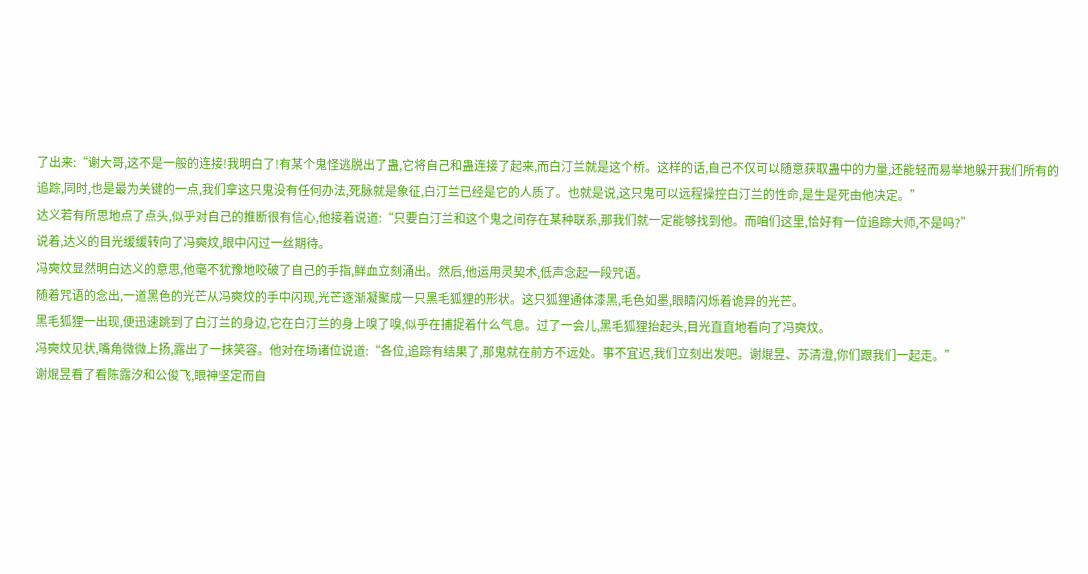了出来:“谢大哥,这不是一般的连接!我明白了!有某个鬼怪逃脱出了蛊,它将自己和蛊连接了起来,而白汀兰就是这个桥。这样的话,自己不仅可以随意获取蛊中的力量,还能轻而易举地躲开我们所有的追踪,同时,也是最为关键的一点,我们拿这只鬼没有任何办法,死脉就是象征,白汀兰已经是它的人质了。也就是说,这只鬼可以远程操控白汀兰的性命,是生是死由他决定。”
达义若有所思地点了点头,似乎对自己的推断很有信心,他接着说道:“只要白汀兰和这个鬼之间存在某种联系,那我们就一定能够找到他。而咱们这里,恰好有一位追踪大师,不是吗?”
说着,达义的目光缓缓转向了冯奭炆,眼中闪过一丝期待。
冯奭炆显然明白达义的意思,他毫不犹豫地咬破了自己的手指,鲜血立刻涌出。然后,他运用灵契术,低声念起一段咒语。
随着咒语的念出,一道黑色的光芒从冯奭炆的手中闪现,光芒逐渐凝聚成一只黑毛狐狸的形状。这只狐狸通体漆黑,毛色如墨,眼睛闪烁着诡异的光芒。
黑毛狐狸一出现,便迅速跳到了白汀兰的身边,它在白汀兰的身上嗅了嗅,似乎在捕捉着什么气息。过了一会儿,黑毛狐狸抬起头,目光直直地看向了冯奭炆。
冯奭炆见状,嘴角微微上扬,露出了一抹笑容。他对在场诸位说道:“各位,追踪有结果了,那鬼就在前方不远处。事不宜迟,我们立刻出发吧。谢焜昱、苏清澄,你们跟我们一起走。”
谢焜昱看了看陈露汐和公俊飞,眼神坚定而自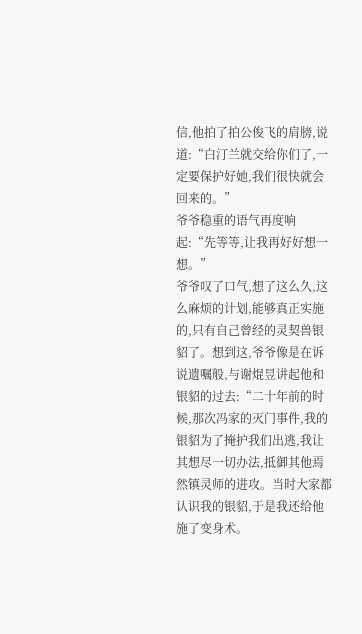信,他拍了拍公俊飞的肩膀,说道:“白汀兰就交给你们了,一定要保护好她,我们很快就会回来的。”
爷爷稳重的语气再度响起:“先等等,让我再好好想一想。”
爷爷叹了口气,想了这么久,这么麻烦的计划,能够真正实施的,只有自己曾经的灵契兽银貂了。想到这,爷爷像是在诉说遗嘱般,与谢焜昱讲起他和银貂的过去:“二十年前的时候,那次冯家的灭门事件,我的银貂为了掩护我们出逃,我让其想尽一切办法,抵御其他焉然镇灵师的进攻。当时大家都认识我的银貂,于是我还给他施了变身术。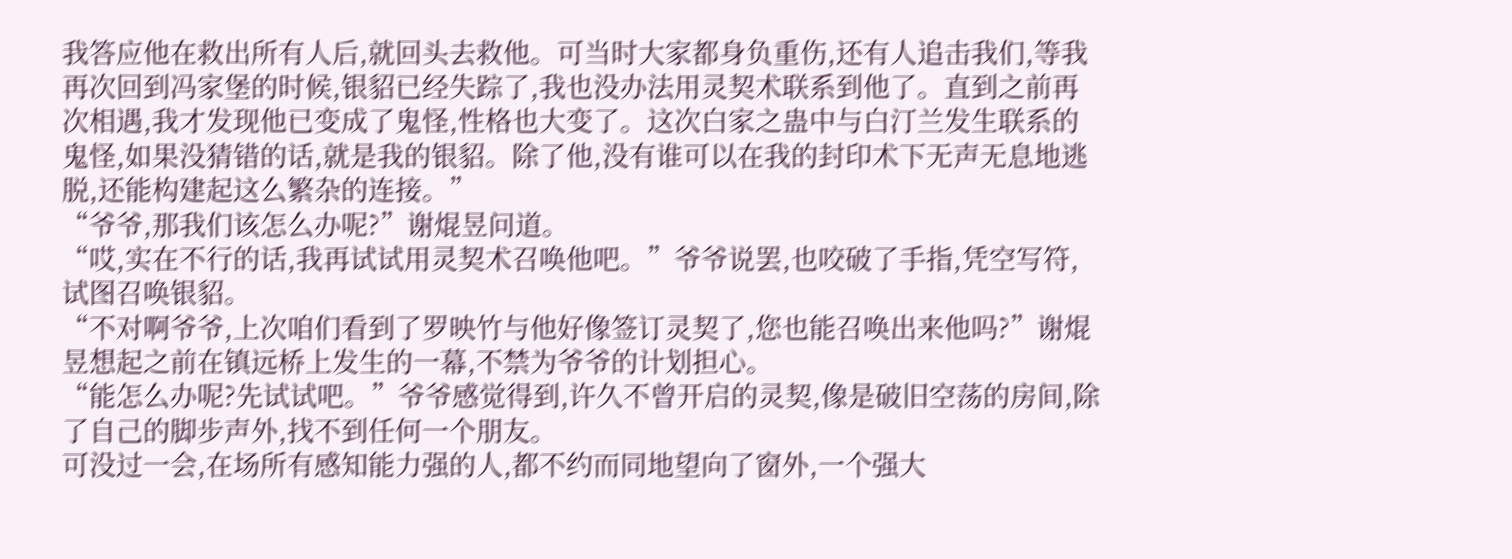我答应他在救出所有人后,就回头去救他。可当时大家都身负重伤,还有人追击我们,等我再次回到冯家堡的时候,银貂已经失踪了,我也没办法用灵契术联系到他了。直到之前再次相遇,我才发现他已变成了鬼怪,性格也大变了。这次白家之蛊中与白汀兰发生联系的鬼怪,如果没猜错的话,就是我的银貂。除了他,没有谁可以在我的封印术下无声无息地逃脱,还能构建起这么繁杂的连接。”
“爷爷,那我们该怎么办呢?”谢焜昱问道。
“哎,实在不行的话,我再试试用灵契术召唤他吧。”爷爷说罢,也咬破了手指,凭空写符,试图召唤银貂。
“不对啊爷爷,上次咱们看到了罗映竹与他好像签订灵契了,您也能召唤出来他吗?”谢焜昱想起之前在镇远桥上发生的一幕,不禁为爷爷的计划担心。
“能怎么办呢?先试试吧。”爷爷感觉得到,许久不曾开启的灵契,像是破旧空荡的房间,除了自己的脚步声外,找不到任何一个朋友。
可没过一会,在场所有感知能力强的人,都不约而同地望向了窗外,一个强大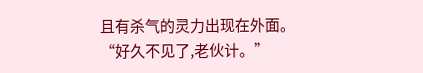且有杀气的灵力出现在外面。
“好久不见了,老伙计。”